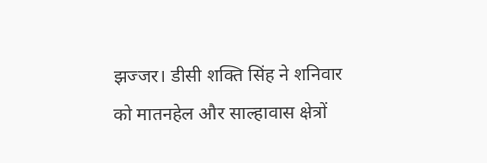झज्जर। डीसी शक्ति सिंह ने शनिवार को मातनहेल और साल्हावास क्षेत्रों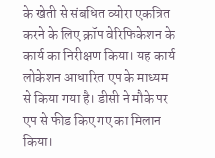के खेती से संबधित व्योरा एकत्रित करने के लिए क्रॉप वेरिफिकेशन के कार्य का निरीक्षण किया। यह कार्य लोकेशन आधारित एप के माध्यम से किया गया है। डीसी ने मौके पर एप से फीड किए गए का मिलान किया।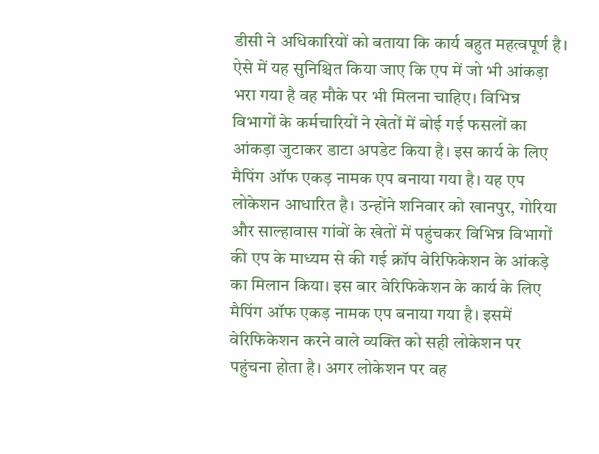डीसी ने अधिकारियों को बताया कि कार्य बहुत महत्वपूर्ण है। ऐसे में यह सुनिश्चित किया जाए कि एप में जो भी आंकड़ा भरा गया है वह मौके पर भी मिलना चाहिए। विभिन्न विभागों के कर्मचारियों ने खेतों में बोई गई फसलों का आंकड़ा जुटाकर डाटा अपडेट किया है। इस कार्य के लिए मैपिंग ऑफ एकड़ नामक एप बनाया गया है। यह एप लोकेशन आधारित है। उन्होंने शनिवार को खानपुर, गोरिया और साल्हावास गांवों के खेतों में पहुंचकर विभिन्न विभागों की एप के माध्यम से की गई क्रॉप वेरिफिकेशन के आंकड़े का मिलान किया। इस बार वेरिफिकेशन के कार्य के लिए मैपिंग ऑफ एकड़ नामक एप बनाया गया है। इसमें वेरिफिकेशन करने वाले व्यक्ति को सही लोकेशन पर पहुंचना होता है। अगर लोकेशन पर वह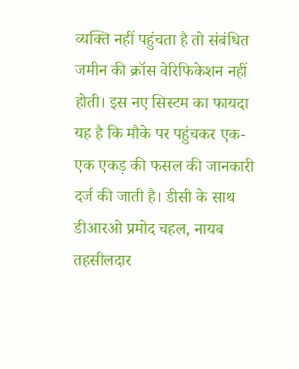व्यक्ति नहीं पहुंचता है तो संबंधित जमीन की क्रॉस वेरिफिकेशन नहीं होती। इस नए सिस्टम का फायदा यह है कि मौके पर पहुंचकर एक-एक एकड़ की फसल की जानकारी दर्ज की जाती है। डीसी के साथ डीआरओ प्रमोद चहल, नायब तहसीलदार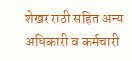शेखर राठी सहित अन्य अधिकारी व कर्मचारी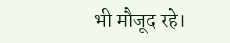भी मौजूद रहे।